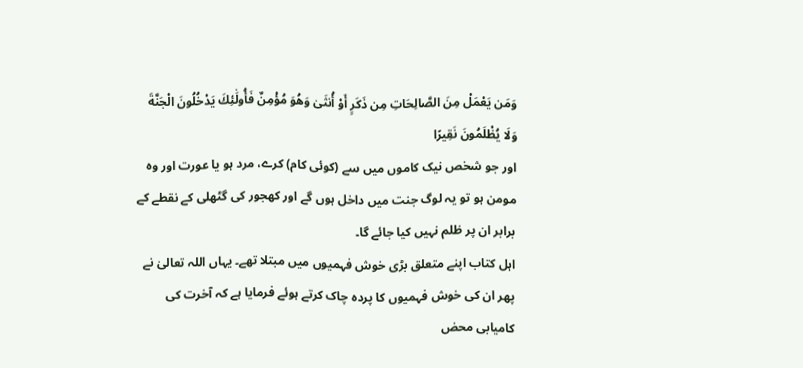وَمَن يَعْمَلْ مِنَ الصَّالِحَاتِ مِن ذَكَرٍ أَوْ أُنثَىٰ وَهُوَ مُؤْمِنٌ فَأُولَٰئِكَ يَدْخُلُونَ الْجَنَّةَ وَلَا يُظْلَمُونَ نَقِيرًا
اور جو شخص نیک کاموں میں سے (کوئی کام) کرے، مرد ہو یا عورت اور وہ مومن ہو تو یہ لوگ جنت میں داخل ہوں گے اور کھجور کی گٹھلی کے نقطے کے برابر ان پر ظلم نہیں کیا جائے گا۔
اہل کتاب اپنے متعلق بڑی خوش فہمیوں میں مبتلا تھے۔ یہاں اللہ تعالیٰ نے پھر ان کی خوش فہمیوں کا پردہ چاک کرتے ہوئے فرمایا ہے کہ آخرت کی کامیابی محض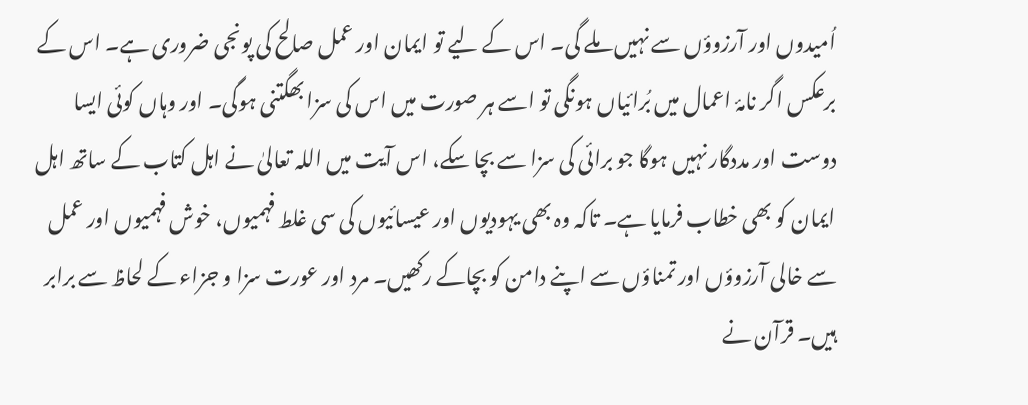اُمیدوں اور آرزوؤں سے نہیں ملے گی۔ اس کے لیے تو ایمان اور عمل صالح کی پونجی ضروری ہے۔ اس کے برعکس اگر نامۂ اعمال میں بُرائیاں ہونگی تو اسے ہر صورت میں اس کی سزا بھگتنی ہوگی۔ اور وہاں کوئی ایسا دوست اور مددگار نہیں ہوگا جو برائی کی سزا سے بچا سکے، اس آیت میں اللہ تعالیٰ نے اہل کتاب کے ساتھ اہل ایمان کو بھی خطاب فرمایا ہے۔ تاکہ وہ بھی یہودیوں اور عیسائیوں کی سی غلط فہمیوں، خوش فہمیوں اور عمل سے خالی آرزوؤں اور تمناؤں سے اپنے دامن کو بچاکے رکھیں۔ مرد اور عورت سزا و جزاء کے لحاظ سے برابر ہیں۔ قرآن نے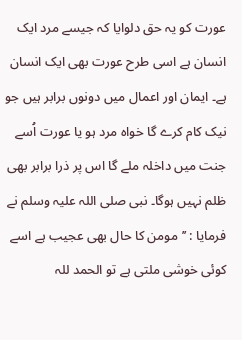عورت کو یہ حق دلوایا کہ جیسے مرد ایک انسان ہے اسی طرح عورت بھی ایک انسان ہے۔ ایمان اور اعمال میں دونوں برابر ہیں جو نیک کام کرے گا خواہ مرد ہو یا عورت اُسے جنت میں داخلہ ملے گا اس پر ذرا برابر بھی ظلم نہیں ہوگا۔ نبی صلی اللہ علیہ وسلم نے فرمایا : ’’مومن کا حال بھی عجیب ہے اسے کوئی خوشی ملتی ہے تو الحمد للہ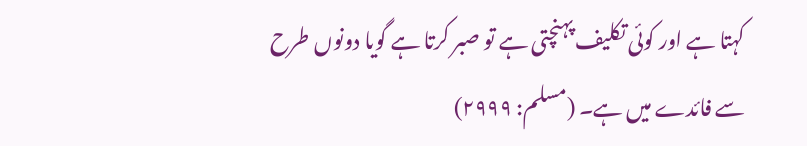کہتا ہے اور کوئی تکلیف پہنچتی ہے تو صبر کرتا ہے گویا دونوں طرح سے فائدے میں ہے۔ (مسلم: ۲۹۹۹)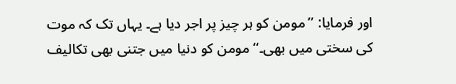اور فرمایا: ’’مومن کو ہر چیز پر اجر دیا ہے۔ یہاں تک کہ موت کی سختی میں بھی۔‘‘ مومن کو دنیا میں جتنی بھی تکالیف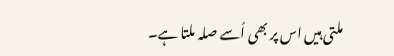ملتی ہیں اس پر بھی اُسے صلہ ملتا ہے۔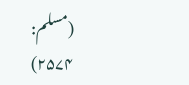(مسلم: ۲۵۷۴)